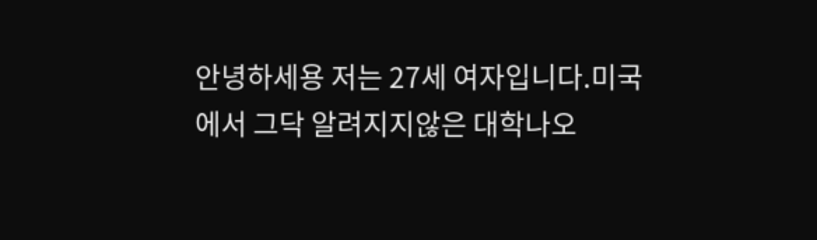안녕하세용 저는 27세 여자입니다.미국에서 그닥 알려지지않은 대학나오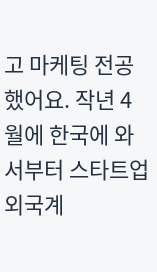고 마케팅 전공했어요. 작년 4월에 한국에 와서부터 스타트업 외국계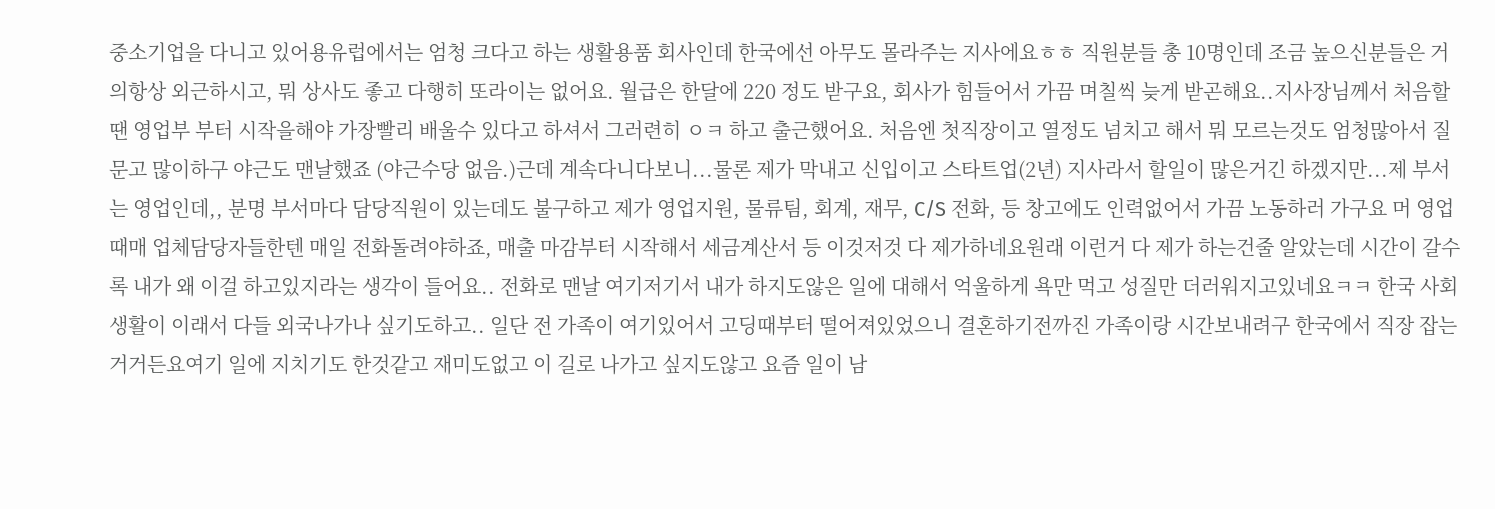중소기업을 다니고 있어용유럽에서는 엄청 크다고 하는 생활용품 회사인데 한국에선 아무도 몰라주는 지사에요ㅎㅎ 직원분들 총 10명인데 조금 높으신분들은 거의항상 외근하시고, 뭐 상사도 좋고 다행히 또라이는 없어요. 월급은 한달에 220 정도 받구요, 회사가 힘들어서 가끔 며칠씩 늦게 받곤해요..지사장님께서 처음할땐 영업부 부터 시작을해야 가장빨리 배울수 있다고 하셔서 그러련히 ㅇㅋ 하고 출근했어요. 처음엔 첫직장이고 열정도 넘치고 해서 뭐 모르는것도 엄청많아서 질문고 많이하구 야근도 맨날했죠 (야근수당 없음.)근데 계속다니다보니...물론 제가 막내고 신입이고 스타트업(2년) 지사라서 할일이 많은거긴 하겠지만...제 부서는 영업인데,, 분명 부서마다 담당직원이 있는데도 불구하고 제가 영업지원, 물류팀, 회계, 재무, C/S 전화, 등 창고에도 인력없어서 가끔 노동하러 가구요 머 영업때매 업체담당자들한텐 매일 전화돌려야하죠, 매출 마감부터 시작해서 세금계산서 등 이것저것 다 제가하네요원래 이런거 다 제가 하는건줄 알았는데 시간이 갈수록 내가 왜 이걸 하고있지라는 생각이 들어요.. 전화로 맨날 여기저기서 내가 하지도않은 일에 대해서 억울하게 욕만 먹고 성질만 더러워지고있네요ㅋㅋ 한국 사회생활이 이래서 다들 외국나가나 싶기도하고.. 일단 전 가족이 여기있어서 고딩때부터 떨어져있었으니 결혼하기전까진 가족이랑 시간보내려구 한국에서 직장 잡는거거든요여기 일에 지치기도 한것같고 재미도없고 이 길로 나가고 싶지도않고 요즘 일이 남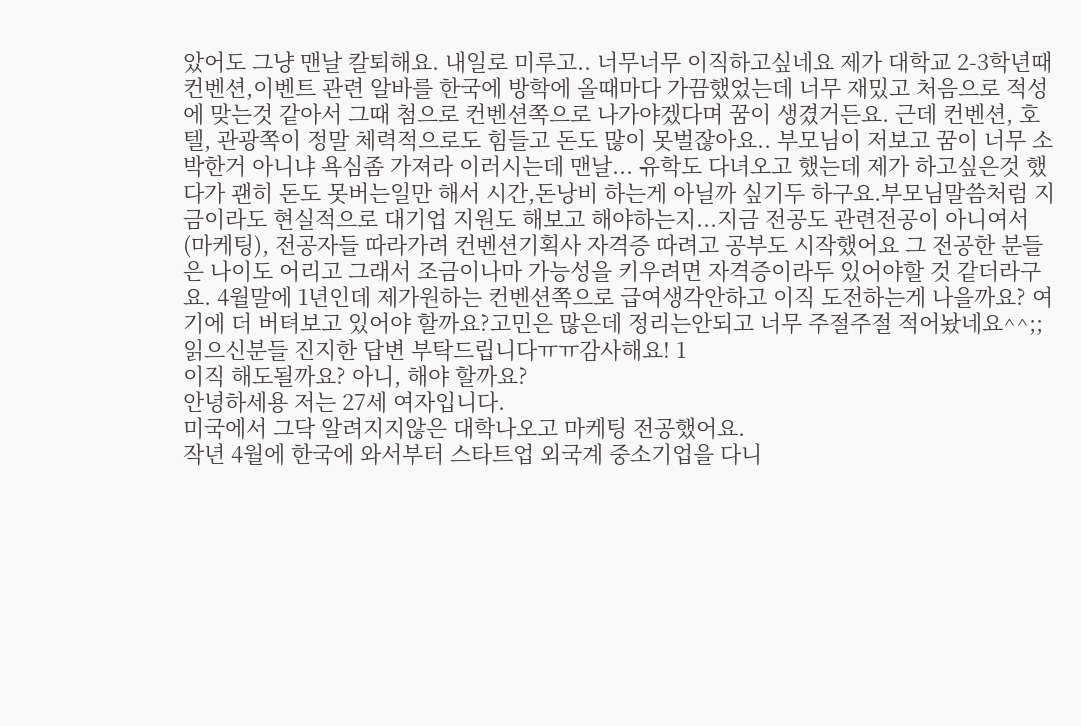았어도 그냥 맨날 칼퇴해요. 내일로 미루고.. 너무너무 이직하고싶네요 제가 대학교 2-3학년때 컨벤션,이벤트 관련 알바를 한국에 방학에 올때마다 가끔했었는데 너무 재밌고 처음으로 적성에 맞는것 같아서 그때 첨으로 컨벤션쪽으로 나가야겠다며 꿈이 생겼거든요. 근데 컨벤션, 호텔, 관광쪽이 정말 체력적으로도 힘들고 돈도 많이 못벌잖아요.. 부모님이 저보고 꿈이 너무 소박한거 아니냐 욕심좀 가져라 이러시는데 맨날... 유학도 다녀오고 했는데 제가 하고싶은것 했다가 괜히 돈도 못버는일만 해서 시간,돈낭비 하는게 아닐까 싶기두 하구요.부모님말씀처럼 지금이라도 현실적으로 대기업 지원도 해보고 해야하는지...지금 전공도 관련전공이 아니여서 (마케팅), 전공자들 따라가려 컨벤션기획사 자격증 따려고 공부도 시작했어요 그 전공한 분들은 나이도 어리고 그래서 조금이나마 가능성을 키우려면 자격증이라두 있어야할 것 같더라구요. 4월말에 1년인데 제가원하는 컨벤션쪽으로 급여생각안하고 이직 도전하는게 나을까요? 여기에 더 버텨보고 있어야 할까요?고민은 많은데 정리는안되고 너무 주절주절 적어놨네요^^;;읽으신분들 진지한 답변 부탁드립니다ㅠㅠ감사해요! 1
이직 해도될까요? 아니, 해야 할까요?
안녕하세용 저는 27세 여자입니다.
미국에서 그닥 알려지지않은 대학나오고 마케팅 전공했어요.
작년 4월에 한국에 와서부터 스타트업 외국계 중소기업을 다니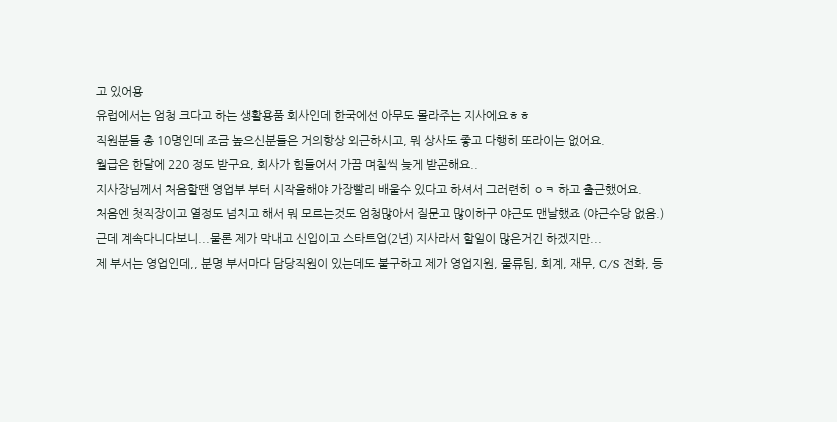고 있어용
유럽에서는 엄청 크다고 하는 생활용품 회사인데 한국에선 아무도 몰라주는 지사에요ㅎㅎ
직원분들 총 10명인데 조금 높으신분들은 거의항상 외근하시고, 뭐 상사도 좋고 다행히 또라이는 없어요.
월급은 한달에 220 정도 받구요, 회사가 힘들어서 가끔 며칠씩 늦게 받곤해요..
지사장님께서 처음할땐 영업부 부터 시작을해야 가장빨리 배울수 있다고 하셔서 그러련히 ㅇㅋ 하고 출근했어요.
처음엔 첫직장이고 열정도 넘치고 해서 뭐 모르는것도 엄청많아서 질문고 많이하구 야근도 맨날했죠 (야근수당 없음.)
근데 계속다니다보니...물론 제가 막내고 신입이고 스타트업(2년) 지사라서 할일이 많은거긴 하겠지만...
제 부서는 영업인데,, 분명 부서마다 담당직원이 있는데도 불구하고 제가 영업지원, 물류팀, 회계, 재무, C/S 전화, 등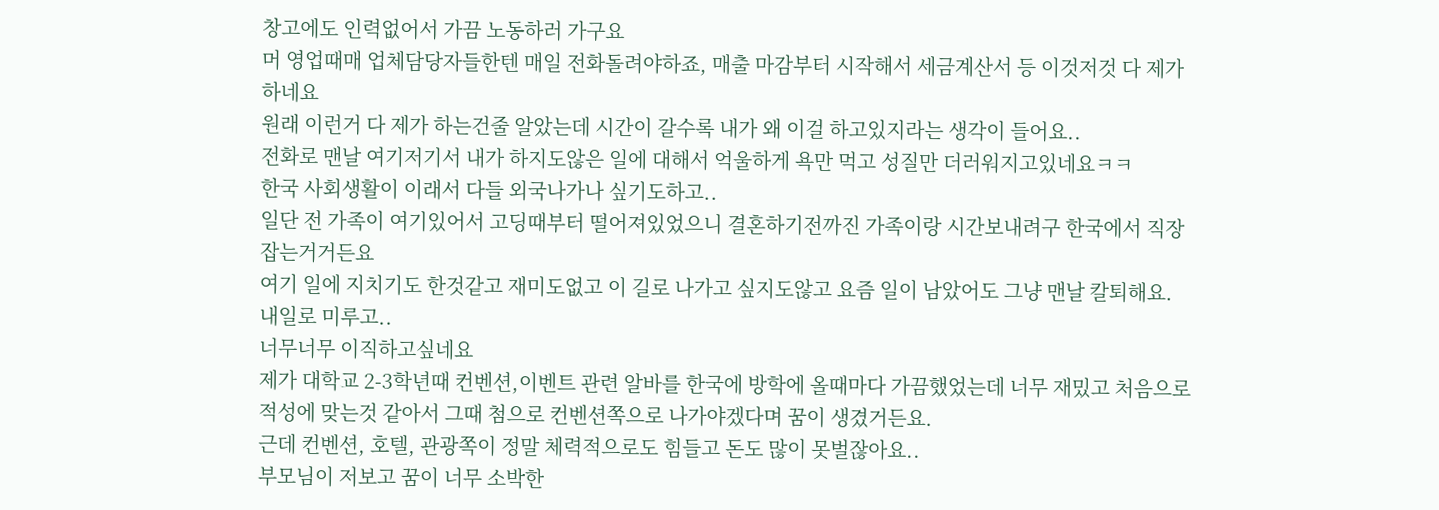창고에도 인력없어서 가끔 노동하러 가구요
머 영업때매 업체담당자들한텐 매일 전화돌려야하죠, 매출 마감부터 시작해서 세금계산서 등 이것저것 다 제가하네요
원래 이런거 다 제가 하는건줄 알았는데 시간이 갈수록 내가 왜 이걸 하고있지라는 생각이 들어요..
전화로 맨날 여기저기서 내가 하지도않은 일에 대해서 억울하게 욕만 먹고 성질만 더러워지고있네요ㅋㅋ
한국 사회생활이 이래서 다들 외국나가나 싶기도하고..
일단 전 가족이 여기있어서 고딩때부터 떨어져있었으니 결혼하기전까진 가족이랑 시간보내려구 한국에서 직장 잡는거거든요
여기 일에 지치기도 한것같고 재미도없고 이 길로 나가고 싶지도않고 요즘 일이 남았어도 그냥 맨날 칼퇴해요. 내일로 미루고..
너무너무 이직하고싶네요
제가 대학교 2-3학년때 컨벤션,이벤트 관련 알바를 한국에 방학에 올때마다 가끔했었는데 너무 재밌고 처음으로 적성에 맞는것 같아서 그때 첨으로 컨벤션쪽으로 나가야겠다며 꿈이 생겼거든요.
근데 컨벤션, 호텔, 관광쪽이 정말 체력적으로도 힘들고 돈도 많이 못벌잖아요..
부모님이 저보고 꿈이 너무 소박한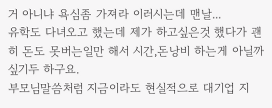거 아니냐 욕심좀 가져라 이러시는데 맨날...
유학도 다녀오고 했는데 제가 하고싶은것 했다가 괜히 돈도 못버는일만 해서 시간,돈낭비 하는게 아닐까 싶기두 하구요.
부모님말씀처럼 지금이라도 현실적으로 대기업 지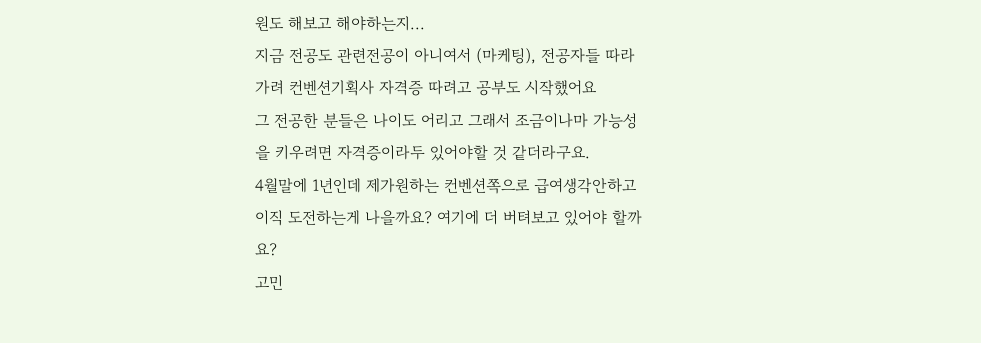원도 해보고 해야하는지...
지금 전공도 관련전공이 아니여서 (마케팅), 전공자들 따라가려 컨벤션기획사 자격증 따려고 공부도 시작했어요
그 전공한 분들은 나이도 어리고 그래서 조금이나마 가능성을 키우려면 자격증이라두 있어야할 것 같더라구요.
4월말에 1년인데 제가원하는 컨벤션쪽으로 급여생각안하고 이직 도전하는게 나을까요? 여기에 더 버텨보고 있어야 할까요?
고민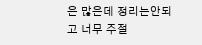은 많은데 정리는안되고 너무 주절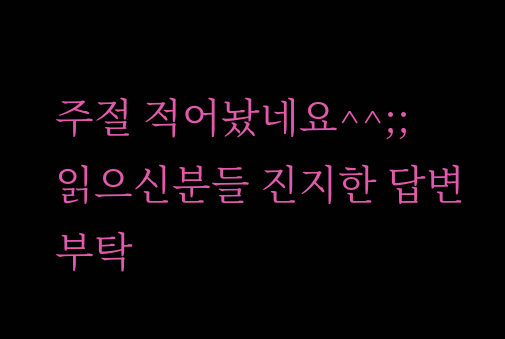주절 적어놨네요^^;;
읽으신분들 진지한 답변 부탁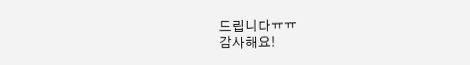드립니다ㅠㅠ
감사해요!